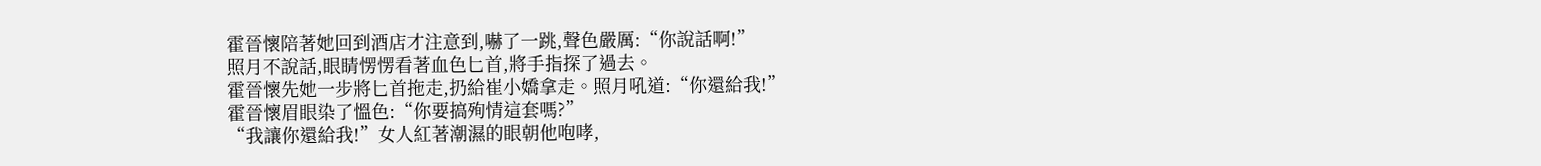霍晉懷陪著她回到酒店才注意到,嚇了一跳,聲色嚴厲:“你說話啊!”
照月不說話,眼睛愣愣看著血色匕首,將手指探了過去。
霍晉懷先她一步將匕首拖走,扔給崔小嬌拿走。照月吼道:“你還給我!”
霍晉懷眉眼染了慍色:“你要搞殉情這套嗎?”
“我讓你還給我!”女人紅著潮濕的眼朝他咆哮,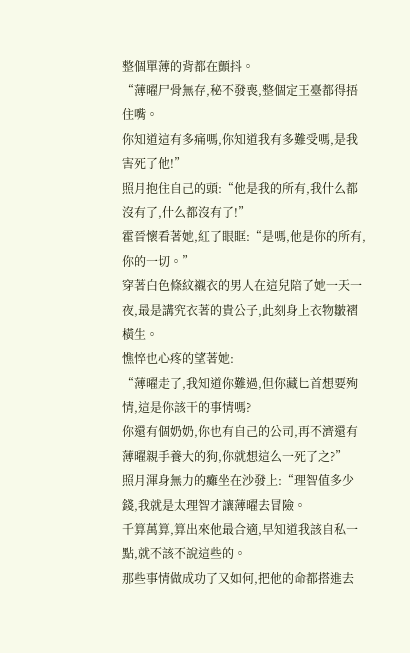整個單薄的背都在顫抖。
“薄曜尸骨無存,秘不發喪,整個定王臺都得捂住嘴。
你知道這有多痛嗎,你知道我有多難受嗎,是我害死了他!”
照月抱住自己的頭:“他是我的所有,我什么都沒有了,什么都沒有了!”
霍晉懷看著她,紅了眼眶:“是嗎,他是你的所有,你的一切。”
穿著白色條紋襯衣的男人在這兒陪了她一天一夜,最是講究衣著的貴公子,此刻身上衣物皺褶橫生。
憔悴也心疼的望著她:
“薄曜走了,我知道你難過,但你藏匕首想要殉情,這是你該干的事情嗎?
你還有個奶奶,你也有自己的公司,再不濟還有薄曜親手養大的狗,你就想這么一死了之?”
照月渾身無力的癱坐在沙發上:“理智值多少錢,我就是太理智才讓薄曜去冒險。
千算萬算,算出來他最合適,早知道我該自私一點,就不該不說這些的。
那些事情做成功了又如何,把他的命都搭進去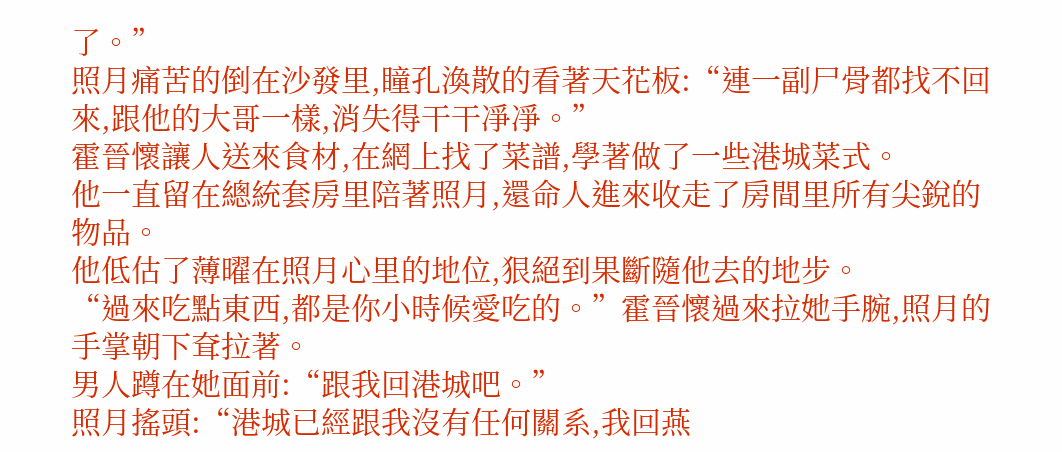了。”
照月痛苦的倒在沙發里,瞳孔渙散的看著天花板:“連一副尸骨都找不回來,跟他的大哥一樣,消失得干干凈凈。”
霍晉懷讓人送來食材,在網上找了菜譜,學著做了一些港城菜式。
他一直留在總統套房里陪著照月,還命人進來收走了房間里所有尖銳的物品。
他低估了薄曜在照月心里的地位,狠絕到果斷隨他去的地步。
“過來吃點東西,都是你小時候愛吃的。”霍晉懷過來拉她手腕,照月的手掌朝下耷拉著。
男人蹲在她面前:“跟我回港城吧。”
照月搖頭:“港城已經跟我沒有任何關系,我回燕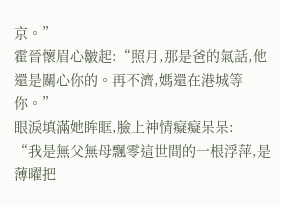京。”
霍晉懷眉心皺起:“照月,那是爸的氣話,他還是關心你的。再不濟,媽還在港城等你。”
眼淚填滿她眸眶,臉上神情癡癡呆呆:
“我是無父無母飄零這世間的一根浮萍,是薄曜把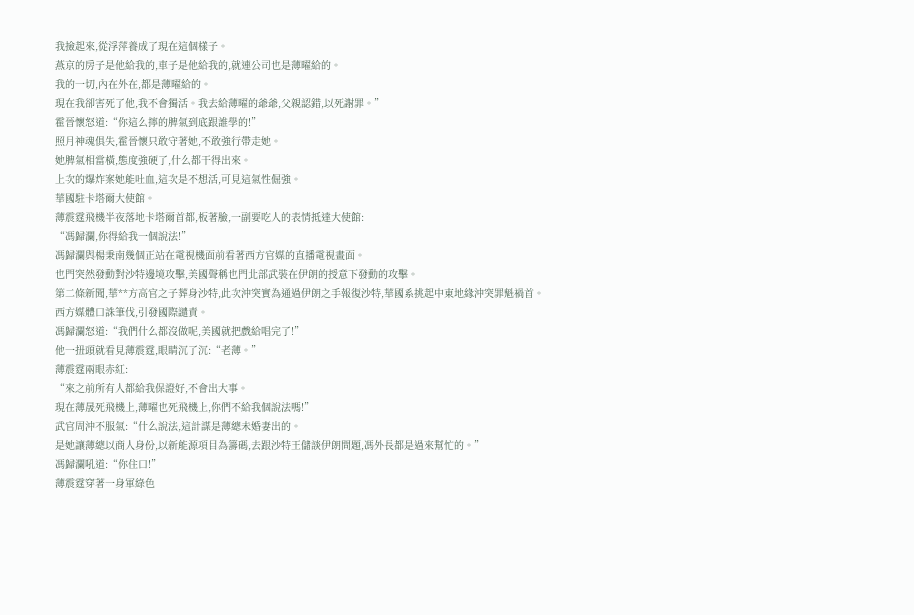我撿起來,從浮萍養成了現在這個樣子。
燕京的房子是他給我的,車子是他給我的,就連公司也是薄曜給的。
我的一切,內在外在,都是薄曜給的。
現在我卻害死了他,我不會獨活。我去給薄曜的爺爺,父親認錯,以死謝罪。”
霍晉懷怒道:“你這么擰的脾氣到底跟誰學的!”
照月神魂俱失,霍晉懷只敢守著她,不敢強行帶走她。
她脾氣相當橫,態度強硬了,什么都干得出來。
上次的爆炸案她能吐血,這次是不想活,可見這氣性倔強。
華國駐卡塔爾大使館。
薄震霆飛機半夜落地卡塔爾首都,板著臉,一副要吃人的表情抵達大使館:
“馮歸瀾,你得給我一個說法!”
馮歸瀾與楊秉南幾個正站在電視機面前看著西方官媒的直播電視畫面。
也門突然發動對沙特邊境攻擊,美國聲稱也門北部武裝在伊朗的授意下發動的攻擊。
第二條新聞,華**方高官之子葬身沙特,此次沖突實為通過伊朗之手報復沙特,華國系挑起中東地緣沖突罪魁禍首。
西方媒體口誅筆伐,引發國際譴責。
馮歸瀾怒道:“我們什么都沒做呢,美國就把戲給唱完了!”
他一扭頭就看見薄震霆,眼睛沉了沉:“老薄。”
薄震霆兩眼赤紅:
“來之前所有人都給我保證好,不會出大事。
現在薄晟死飛機上,薄曜也死飛機上,你們不給我個說法嗎!”
武官周沖不服氣:“什么說法,這計謀是薄總未婚妻出的。
是她讓薄總以商人身份,以新能源項目為籌碼,去跟沙特王儲談伊朗問題,馮外長都是過來幫忙的。”
馮歸瀾吼道:“你住口!”
薄震霆穿著一身軍綠色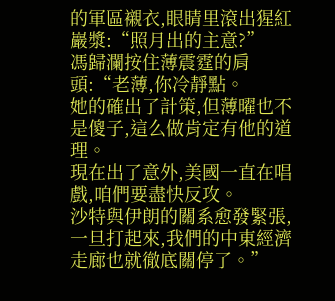的軍區襯衣,眼睛里滾出猩紅巖漿:“照月出的主意?”
馮歸瀾按住薄震霆的肩頭:“老薄,你冷靜點。
她的確出了計策,但薄曜也不是傻子,這么做肯定有他的道理。
現在出了意外,美國一直在唱戲,咱們要盡快反攻。
沙特與伊朗的關系愈發緊張,一旦打起來,我們的中東經濟走廊也就徹底關停了。”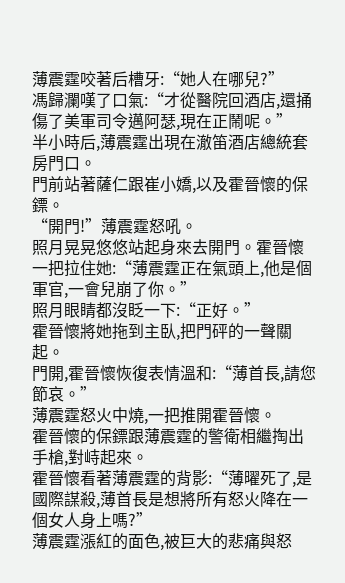薄震霆咬著后槽牙:“她人在哪兒?”
馮歸瀾嘆了口氣:“才從醫院回酒店,還捅傷了美軍司令邁阿瑟,現在正鬧呢。”
半小時后,薄震霆出現在澈笛酒店總統套房門口。
門前站著薩仁跟崔小嬌,以及霍晉懷的保鏢。
“開門!”薄震霆怒吼。
照月晃晃悠悠站起身來去開門。霍晉懷一把拉住她:“薄震霆正在氣頭上,他是個軍官,一會兒崩了你。”
照月眼睛都沒眨一下:“正好。”
霍晉懷將她拖到主臥,把門砰的一聲關起。
門開,霍晉懷恢復表情溫和:“薄首長,請您節哀。”
薄震霆怒火中燒,一把推開霍晉懷。
霍晉懷的保鏢跟薄震霆的警衛相繼掏出手槍,對峙起來。
霍晉懷看著薄震霆的背影:“薄曜死了,是國際謀殺,薄首長是想將所有怒火降在一個女人身上嗎?”
薄震霆漲紅的面色,被巨大的悲痛與怒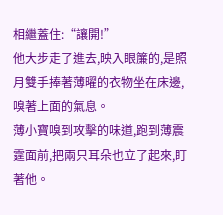相繼蓋住:“讓開!”
他大步走了進去,映入眼簾的,是照月雙手捧著薄曜的衣物坐在床邊,嗅著上面的氣息。
薄小寶嗅到攻擊的味道,跑到薄震霆面前,把兩只耳朵也立了起來,盯著他。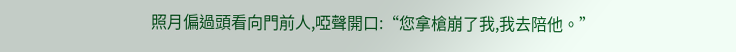照月偏過頭看向門前人,啞聲開口:“您拿槍崩了我,我去陪他。”